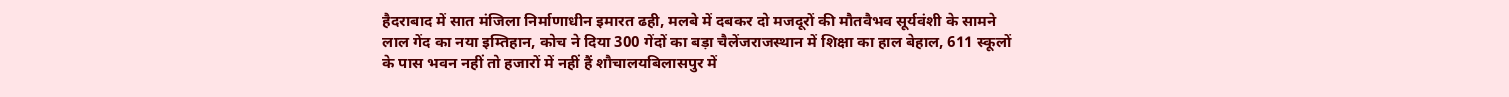हैदराबाद में सात मंजिला निर्माणाधीन इमारत ढही, मलबे में दबकर दो मजदूरों की मौतवैभव सूर्यवंशी के सामने लाल गेंद का नया इम्तिहान, कोच ने दिया 300 गेंदों का बड़ा चैलेंजराजस्थान में शिक्षा का हाल बेहाल, 611 स्कूलों के पास भवन नहीं तो हजारों में नहीं हैं शौचालयबिलासपुर में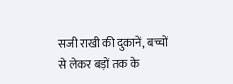सजी राखी की दुकानें, बच्चों से लेकर बड़ों तक के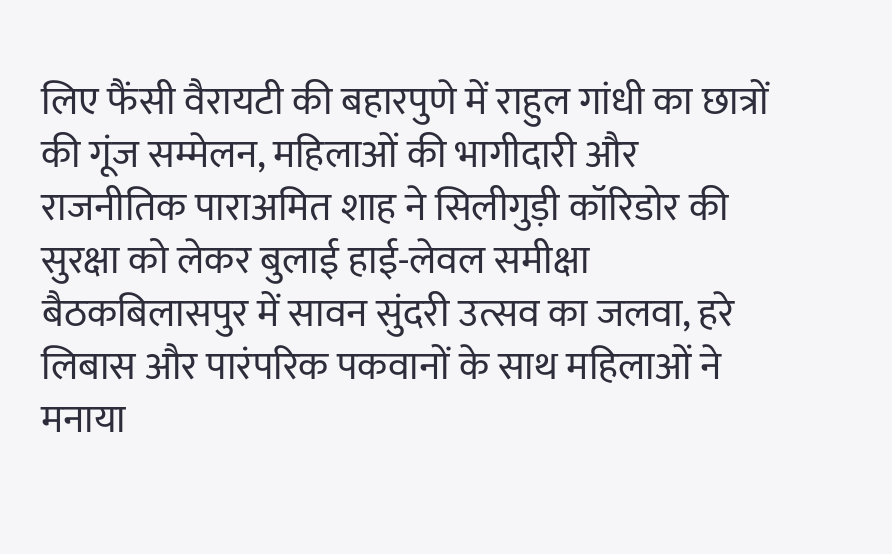लिए फैंसी वैरायटी की बहारपुणे में राहुल गांधी का छात्रों की गूंज सम्मेलन, महिलाओं की भागीदारी और राजनीतिक पाराअमित शाह ने सिलीगुड़ी कॉरिडोर की सुरक्षा को लेकर बुलाई हाई-लेवल समीक्षा बैठकबिलासपुर में सावन सुंदरी उत्सव का जलवा, हरे लिबास और पारंपरिक पकवानों के साथ महिलाओं ने मनाया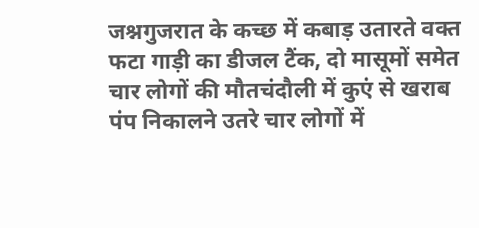जश्नगुजरात के कच्छ में कबाड़ उतारते वक्त फटा गाड़ी का डीजल टैंक, दो मासूमों समेत चार लोगों की मौतचंदौली में कुएं से खराब पंप निकालने उतरे चार लोगों में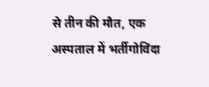से तीन की मौत, एक अस्पताल में भर्तीगोविंदा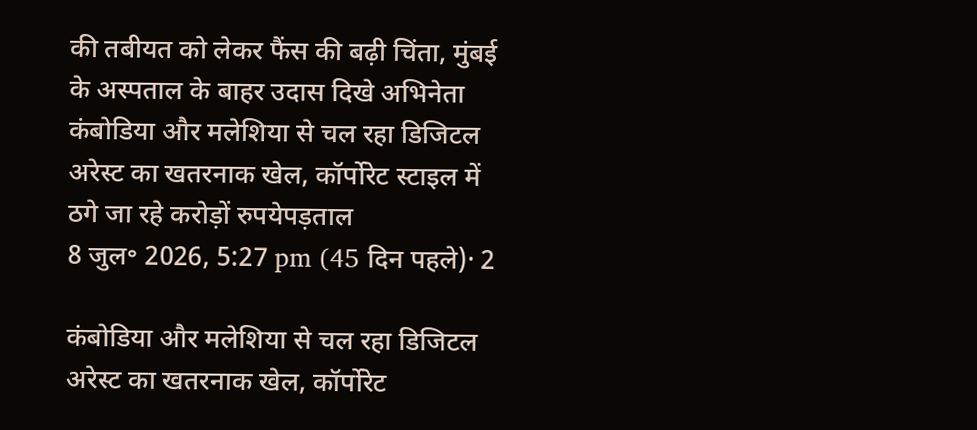की तबीयत को लेकर फैंस की बढ़ी चिंता, मुंबई के अस्पताल के बाहर उदास दिखे अभिनेता
कंबोडिया और मलेशिया से चल रहा डिजिटल अरेस्ट का खतरनाक खेल, कॉर्पोरेट स्टाइल में ठगे जा रहे करोड़ों रुपयेपड़ताल
8 जुल॰ 2026, 5:27 pm (45 दिन पहले)· 2

कंबोडिया और मलेशिया से चल रहा डिजिटल अरेस्ट का खतरनाक खेल, कॉर्पोरेट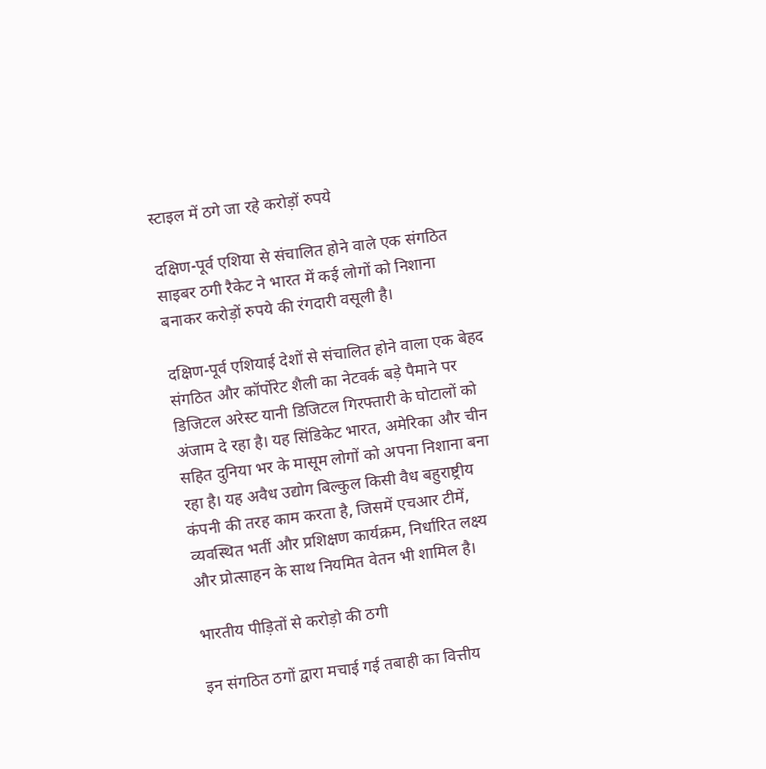स्टाइल में ठगे जा रहे करोड़ों रुपये

दक्षिण-पूर्व एशिया से संचालित होने वाले एक संगठित साइबर ठगी रैकेट ने भारत में कई लोगों को निशाना बनाकर करोड़ों रुपये की रंगदारी वसूली है।

दक्षिण-पूर्व एशियाई देशों से संचालित होने वाला एक बेहद संगठित और कॉर्पोरेट शैली का नेटवर्क बड़े पैमाने पर डिजिटल अरेस्ट यानी डिजिटल गिरफ्तारी के घोटालों को अंजाम दे रहा है। यह सिंडिकेट भारत, अमेरिका और चीन सहित दुनिया भर के मासूम लोगों को अपना निशाना बना रहा है। यह अवैध उद्योग बिल्कुल किसी वैध बहुराष्ट्रीय कंपनी की तरह काम करता है, जिसमें एचआर टीमें, व्यवस्थित भर्ती और प्रशिक्षण कार्यक्रम, निर्धारित लक्ष्य और प्रोत्साहन के साथ नियमित वेतन भी शामिल है।

भारतीय पीड़ितों से करोड़ो की ठगी

इन संगठित ठगों द्वारा मचाई गई तबाही का वित्तीय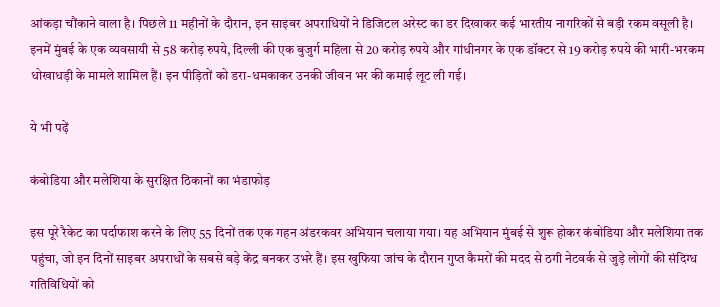आंकड़ा चौंकाने वाला है। पिछले 11 महीनों के दौरान, इन साइबर अपराधियों ने डिजिटल अरेस्ट का डर दिखाकर कई भारतीय नागरिकों से बड़ी रकम वसूली है। इनमें मुंबई के एक व्यवसायी से 58 करोड़ रुपये, दिल्ली की एक बुजुर्ग महिला से 20 करोड़ रुपये और गांधीनगर के एक डॉक्टर से 19 करोड़ रुपये की भारी-भरकम धोखाधड़ी के मामले शामिल हैं। इन पीड़ितों को डरा-धमकाकर उनकी जीवन भर की कमाई लूट ली गई।

ये भी पढ़ें

कंबोडिया और मलेशिया के सुरक्षित ठिकानों का भंडाफोड़

इस पूरे रैकेट का पर्दाफाश करने के लिए 55 दिनों तक एक गहन अंडरकवर अभियान चलाया गया। यह अभियान मुंबई से शुरू होकर कंबोडिया और मलेशिया तक पहुंचा, जो इन दिनों साइबर अपराधों के सबसे बड़े केंद्र बनकर उभरे हैं। इस खुफिया जांच के दौरान गुप्त कैमरों की मदद से ठगी नेटवर्क से जुड़े लोगों की संदिग्ध गतिविधियों को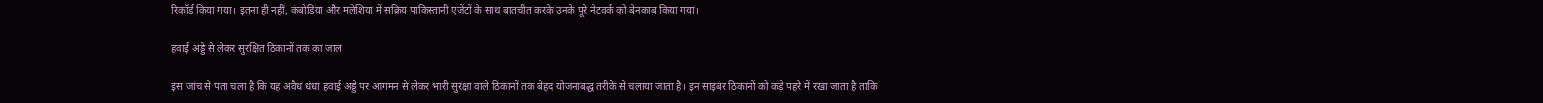रिकॉर्ड किया गया। इतना ही नहीं, कंबोडिया और मलेशिया में सक्रिय पाकिस्तानी एजेंटों के साथ बातचीत करके उनके पूरे नेटवर्क को बेनकाब किया गया।

हवाई अड्डे से लेकर सुरक्षित ठिकानों तक का जाल

इस जांच से पता चला है कि यह अवैध धंधा हवाई अड्डे पर आगमन से लेकर भारी सुरक्षा वाले ठिकानों तक बेहद योजनाबद्ध तरीके से चलाया जाता है। इन साइबर ठिकानों को कड़े पहरे में रखा जाता है ताकि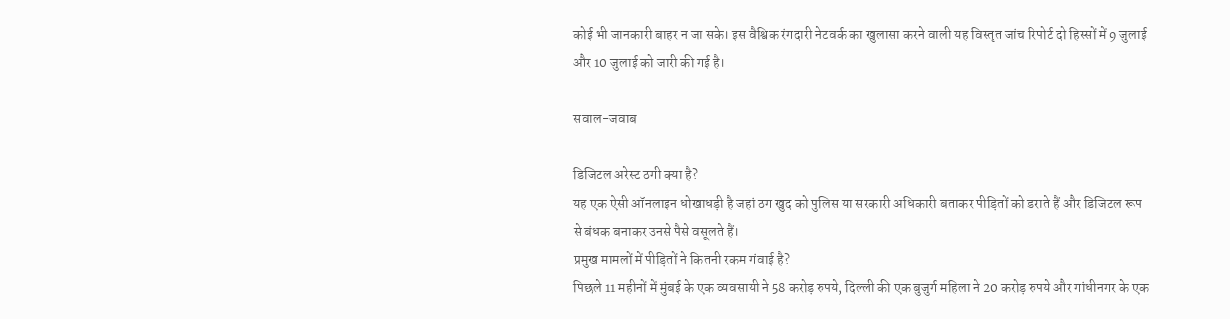कोई भी जानकारी बाहर न जा सके। इस वैश्विक रंगदारी नेटवर्क का खुलासा करने वाली यह विस्तृत जांच रिपोर्ट दो हिस्सों में 9 जुलाई और 10 जुलाई को जारी की गई है।

सवाल-जवाब

डिजिटल अरेस्ट ठगी क्या है?
यह एक ऐसी ऑनलाइन धोखाधड़ी है जहां ठग खुद को पुलिस या सरकारी अधिकारी बताकर पीड़ितों को डराते हैं और डिजिटल रूप से बंधक बनाकर उनसे पैसे वसूलते हैं।
प्रमुख मामलों में पीड़ितों ने कितनी रकम गंवाई है?
पिछले 11 महीनों में मुंबई के एक व्यवसायी ने 58 करोड़ रुपये, दिल्ली की एक बुजुर्ग महिला ने 20 करोड़ रुपये और गांधीनगर के एक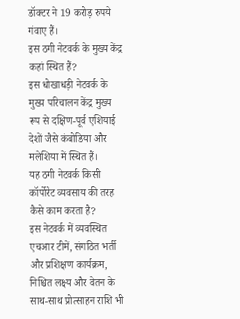डॉक्टर ने 19 करोड़ रुपये गंवाए हैं।
इस ठगी नेटवर्क के मुख्य केंद्र कहां स्थित हैं?
इस धोखाधड़ी नेटवर्क के मुख्य परिचालन केंद्र मुख्य रूप से दक्षिण-पूर्व एशियाई देशों जैसे कंबोडिया और मलेशिया में स्थित हैं।
यह ठगी नेटवर्क किसी कॉर्पोरेट व्यवसाय की तरह कैसे काम करता है?
इस नेटवर्क में व्यवस्थित एचआर टीमें, संगठित भर्ती और प्रशिक्षण कार्यक्रम, निश्चित लक्ष्य और वेतन के साथ-साथ प्रोत्साहन राशि भी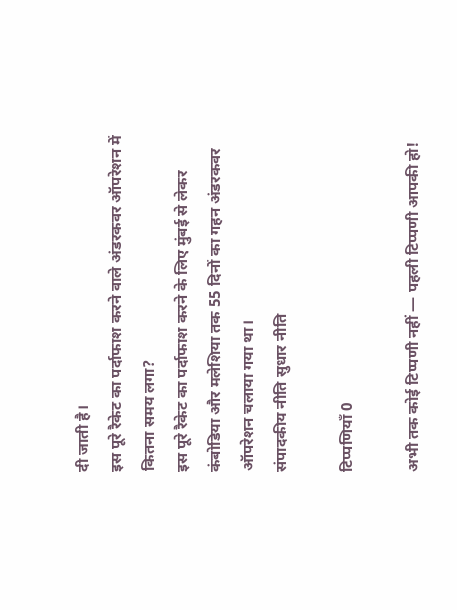दी जाती है।
इस पूरे रैकेट का पर्दाफाश करने वाले अंडरकवर ऑपरेशन में कितना समय लगा?
इस पूरे रैकेट का पर्दाफाश करने के लिए मुंबई से लेकर कंबोडिया और मलेशिया तक 55 दिनों का गहन अंडरकवर ऑपरेशन चलाया गया था।
संपादकीय नीति सुधार नीति

टिप्पणियाँ 0

अभी तक कोई टिप्पणी नहीं — पहली टिप्पणी आपकी हो!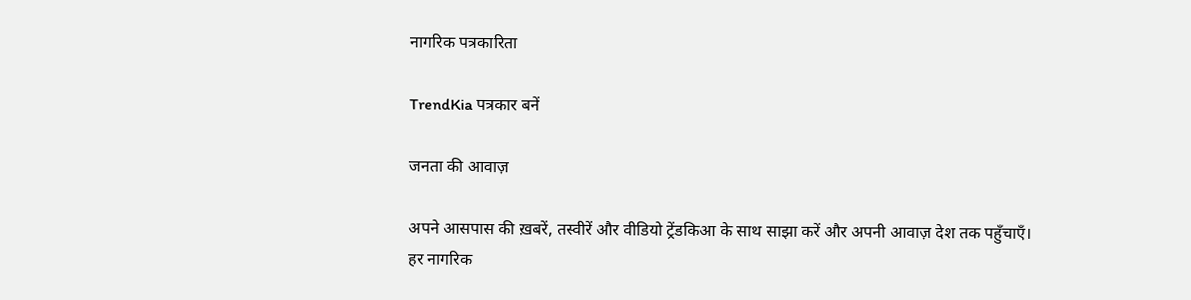नागरिक पत्रकारिता

TrendKia पत्रकार बनें

जनता की आवाज़

अपने आसपास की ख़बरें, तस्वीरें और वीडियो ट्रेंडकिआ के साथ साझा करें और अपनी आवाज़ देश तक पहुँचाएँ। हर नागरिक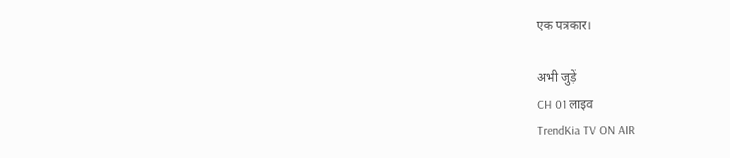एक पत्रकार।

अभी जुड़ें
CH 01 लाइव
TrendKia TV ON AIR